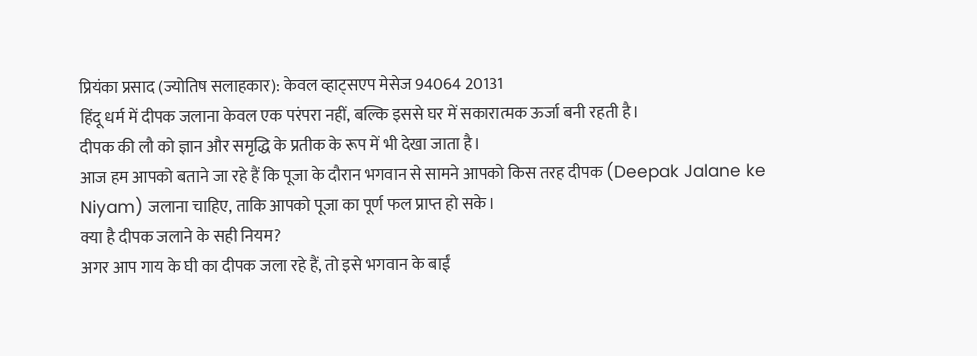प्रियंका प्रसाद (ज्योतिष सलाहकार): केवल व्हाट्सएप मेसेज 94064 20131
हिंदू धर्म में दीपक जलाना केवल एक परंपरा नहीं, बल्कि इससे घर में सकारात्मक ऊर्जा बनी रहती है।
दीपक की लौ को ज्ञान और समृद्धि के प्रतीक के रूप में भी देखा जाता है।
आज हम आपको बताने जा रहे हैं कि पूजा के दौरान भगवान से सामने आपको किस तरह दीपक (Deepak Jalane ke Niyam) जलाना चाहिए, ताकि आपको पूजा का पूर्ण फल प्राप्त हो सके।
क्या है दीपक जलाने के सही नियम?
अगर आप गाय के घी का दीपक जला रहे हैं, तो इसे भगवान के बाईं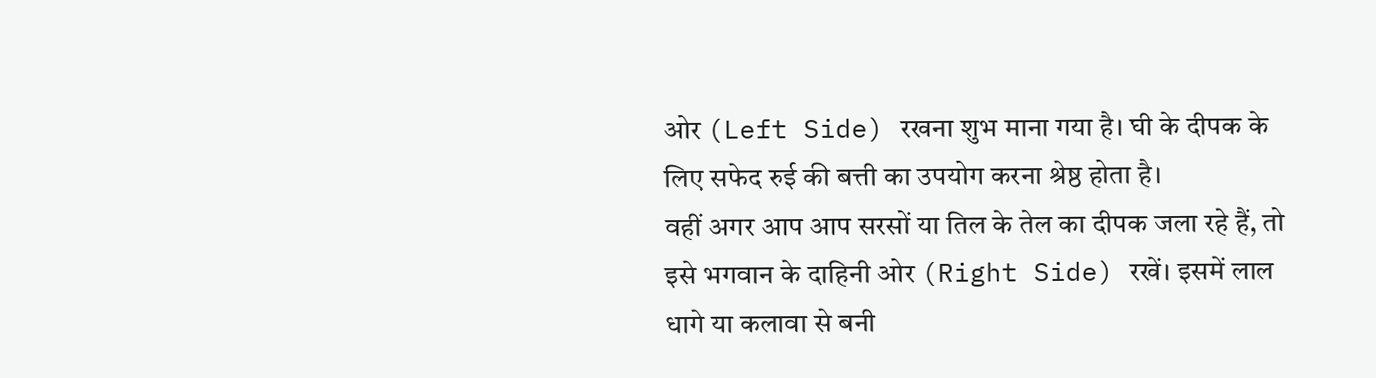ओर (Left Side) रखना शुभ माना गया है। घी के दीपक के लिए सफेद रुई की बत्ती का उपयोग करना श्रेष्ठ होता है।
वहीं अगर आप आप सरसों या तिल के तेल का दीपक जला रहे हैं, तो इसे भगवान के दाहिनी ओर (Right Side) रखें। इसमें लाल धागे या कलावा से बनी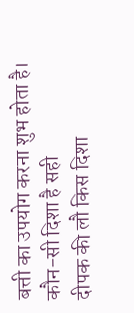बत्ती का उपयोग करना शुभ होता है।
कौन-सी दिशा है सही
दीपक की लौ किस दिशा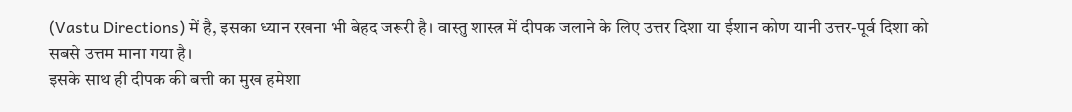(Vastu Directions) में है, इसका ध्यान रखना भी बेहद जरूरी है। वास्तु शास्त्र में दीपक जलाने के लिए उत्तर दिशा या ईशान कोण यानी उत्तर-पूर्व दिशा को सबसे उत्तम माना गया है।
इसके साथ ही दीपक की बत्ती का मुख हमेशा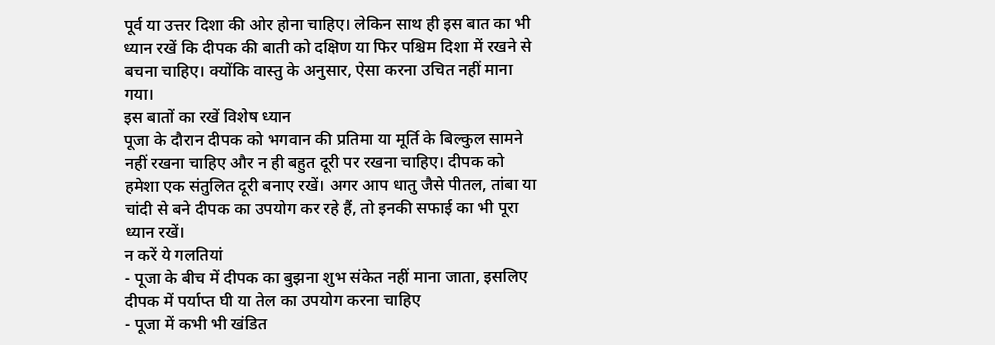पूर्व या उत्तर दिशा की ओर होना चाहिए। लेकिन साथ ही इस बात का भी ध्यान रखें कि दीपक की बाती को दक्षिण या फिर पश्चिम दिशा में रखने से बचना चाहिए। क्योंकि वास्तु के अनुसार, ऐसा करना उचित नहीं माना गया।
इस बातों का रखें विशेष ध्यान
पूजा के दौरान दीपक को भगवान की प्रतिमा या मूर्ति के बिल्कुल सामने नहीं रखना चाहिए और न ही बहुत दूरी पर रखना चाहिए। दीपक को हमेशा एक संतुलित दूरी बनाए रखें। अगर आप धातु जैसे पीतल, तांबा या चांदी से बने दीपक का उपयोग कर रहे हैं, तो इनकी सफाई का भी पूरा ध्यान रखें।
न करें ये गलतियां
- पूजा के बीच में दीपक का बुझना शुभ संकेत नहीं माना जाता, इसलिए दीपक में पर्याप्त घी या तेल का उपयोग करना चाहिए
- पूजा में कभी भी खंडित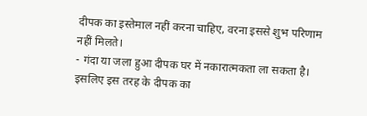दीपक का इस्तेमाल नहीं करना चाहिए, वरना इससे शुभ परिणाम नहीं मिलते।
- गंदा या जला हुआ दीपक घर में नकारात्मकता ला सकता है। इसलिए इस तरह के दीपक का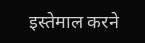इस्तेमाल करने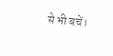से भी बचें।